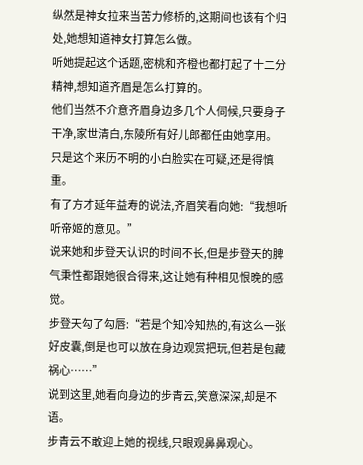纵然是神女拉来当苦力修桥的,这期间也该有个归处,她想知道神女打算怎么做。
听她提起这个话题,密桃和齐橙也都打起了十二分精神,想知道齐眉是怎么打算的。
他们当然不介意齐眉身边多几个人伺候,只要身子干净,家世清白,东陵所有好儿郎都任由她享用。
只是这个来历不明的小白脸实在可疑,还是得慎重。
有了方才延年益寿的说法,齐眉笑看向她:“我想听听帝姬的意见。”
说来她和步登天认识的时间不长,但是步登天的脾气秉性都跟她很合得来,这让她有种相见恨晚的感觉。
步登天勾了勾唇:“若是个知冷知热的,有这么一张好皮囊,倒是也可以放在身边观赏把玩,但若是包藏祸心……”
说到这里,她看向身边的步青云,笑意深深,却是不语。
步青云不敢迎上她的视线,只眼观鼻鼻观心。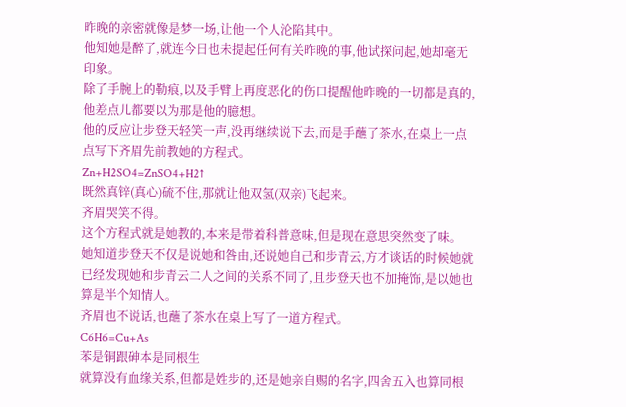昨晚的亲密就像是梦一场,让他一个人沦陷其中。
他知她是醉了,就连今日也未提起任何有关昨晚的事,他试探问起,她却毫无印象。
除了手腕上的勒痕,以及手臂上再度恶化的伤口提醒他昨晚的一切都是真的,他差点儿都要以为那是他的臆想。
他的反应让步登天轻笑一声,没再继续说下去,而是手蘸了茶水,在桌上一点点写下齐眉先前教她的方程式。
Zn+H2SO4=ZnSO4+H2↑
既然真锌(真心)硫不住,那就让他双氢(双亲)飞起来。
齐眉哭笑不得。
这个方程式就是她教的,本来是带着科普意味,但是现在意思突然变了味。
她知道步登天不仅是说她和咎由,还说她自己和步青云,方才谈话的时候她就已经发现她和步青云二人之间的关系不同了,且步登天也不加掩饰,是以她也算是半个知情人。
齐眉也不说话,也蘸了茶水在桌上写了一道方程式。
C6H6=Cu+As
苯是铜跟砷本是同根生
就算没有血缘关系,但都是姓步的,还是她亲自赐的名字,四舍五入也算同根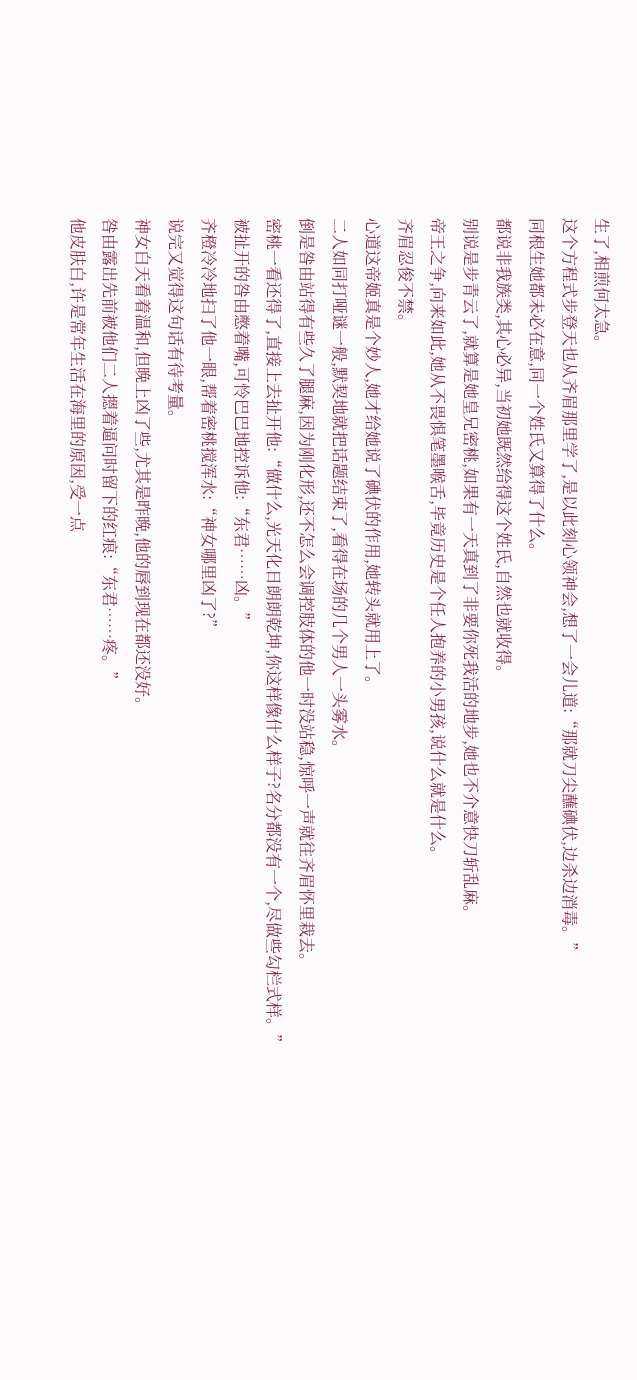生了,相煎何太急。
这个方程式步登天也从齐眉那里学了,是以此刻心领神会,想了一会儿道:“那就刀尖蘸碘伏,边杀边消毒。”
同根生她都未必在意,同一个姓氏又算得了什么。
都说非我族类,其心必异,当初她既然给得这个姓氏,自然也就收得。
别说是步青云了,就算是她皇兄密桃,如果有一天真到了非要你死我活的地步,她也不介意快刀斩乱麻。
帝王之争,向来如此,她从不畏惧笔墨喉舌,毕竟历史是个任人抱养的小男孩,说什么就是什么。
齐眉忍俊不禁。
心道这帝姬真是个妙人,她才给她说了碘伏的作用,她转头就用上了。
二人如同打哑谜一般,默契地就把话题结束了,看得在场的几个男人一头雾水。
倒是咎由站得有些久了腿麻,因为刚化形,还不怎么会调控肢体的他一时没站稳,惊呼一声就往齐眉怀里栽去。
密桃一看还得了,直接上去扯开他:“做什么,光天化日朗朗乾坤,你这样像什么样子?名分都没有一个,尽做些勾栏式样。”
被扯开的咎由憋着嘴,可怜巴巴地控诉他:“东君……凶。”
齐橙冷冷地扫了他一眼,帮着密桃搅浑水:“神女哪里凶了?”
说完又觉得这句话有待考量。
神女白天看着温和,但晚上凶了些,尤其是昨晚,他的唇到现在都还没好。
咎由露出先前被他们二人摁着逼问时留下的红痕:“东君……疼。”
他皮肤白,许是常年生活在海里的原因,受一点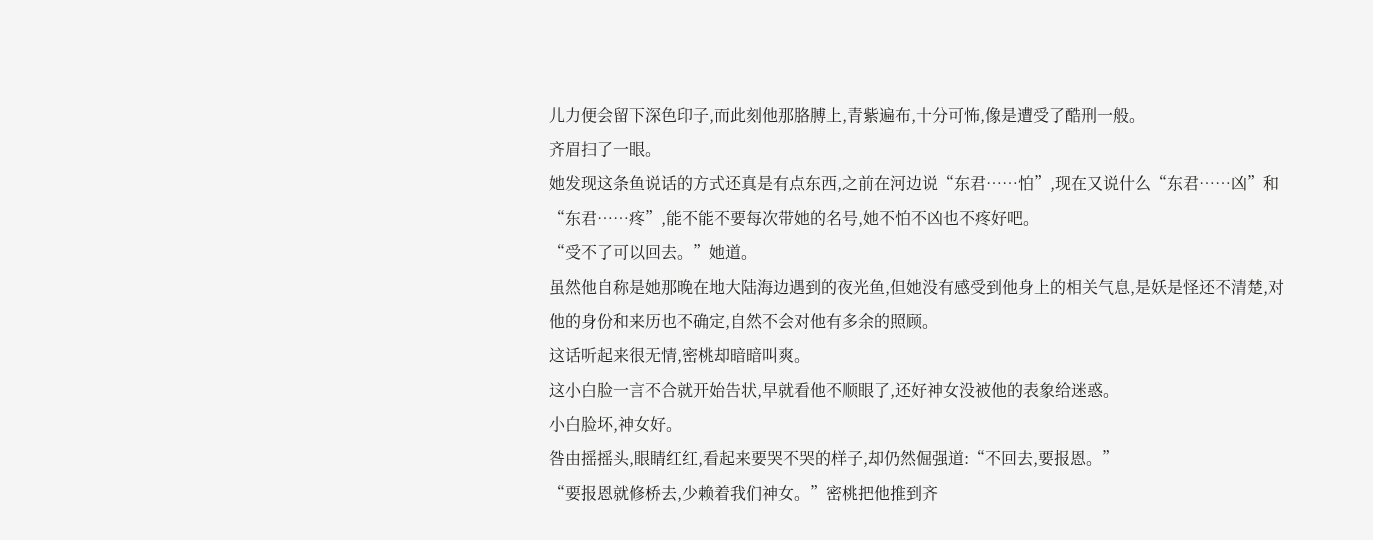儿力便会留下深色印子,而此刻他那胳膊上,青紫遍布,十分可怖,像是遭受了酷刑一般。
齐眉扫了一眼。
她发现这条鱼说话的方式还真是有点东西,之前在河边说“东君……怕”,现在又说什么“东君……凶”和“东君……疼”,能不能不要每次带她的名号,她不怕不凶也不疼好吧。
“受不了可以回去。”她道。
虽然他自称是她那晚在地大陆海边遇到的夜光鱼,但她没有感受到他身上的相关气息,是妖是怪还不清楚,对他的身份和来历也不确定,自然不会对他有多余的照顾。
这话听起来很无情,密桃却暗暗叫爽。
这小白脸一言不合就开始告状,早就看他不顺眼了,还好神女没被他的表象给迷惑。
小白脸坏,神女好。
咎由摇摇头,眼睛红红,看起来要哭不哭的样子,却仍然倔强道:“不回去,要报恩。”
“要报恩就修桥去,少赖着我们神女。”密桃把他推到齐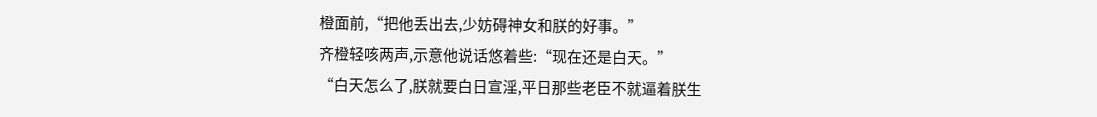橙面前,“把他丢出去,少妨碍神女和朕的好事。”
齐橙轻咳两声,示意他说话悠着些:“现在还是白天。”
“白天怎么了,朕就要白日宣淫,平日那些老臣不就逼着朕生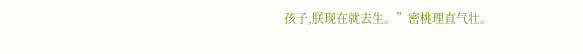孩子,朕现在就去生。”密桃理直气壮。